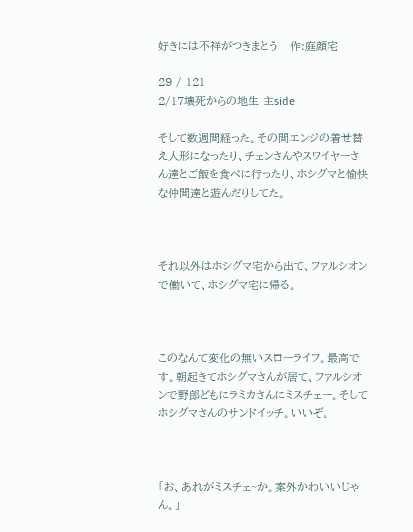好きには不祥がつきまとう   作:庭顔宅

29 / 121
2/17壊死からの地生 主side

そして数週間経った。その間エンジの着せ替え人形になったり、チェンさんやスワイヤーさん達とご飯を食べに行ったり、ホシグマと愉快な仲間達と遊んだりしてた。



それ以外はホシグマ宅から出て、ファルシオンで働いて、ホシグマ宅に帰る。



このなんて変化の無いスローライフ。最高です。朝起きてホシグマさんが居て、ファルシオンで野郎どもにラミカさんにミスチェー。そしてホシグマさんのサンドイッチ。いいぞ。



「お、あれがミスチェ~か。案外かわいいじゃん。」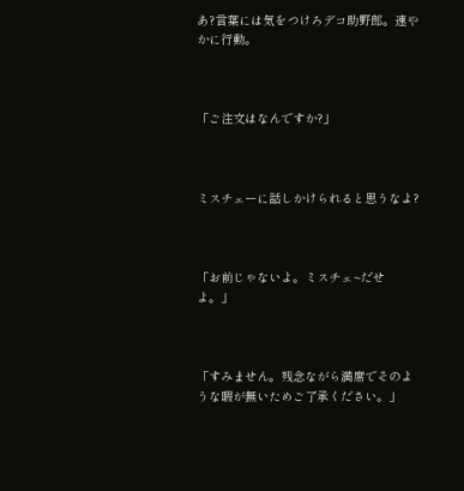あ?言葉には気をつけろデコ助野郎。速やかに行動。



「ご注文はなんですか?」



ミスチェーに話しかけられると思うなよ?



「お前じゃないよ。ミスチェ~だせよ。」



「すみません。残念ながら満席でそのような暇が無いためご了承ください。」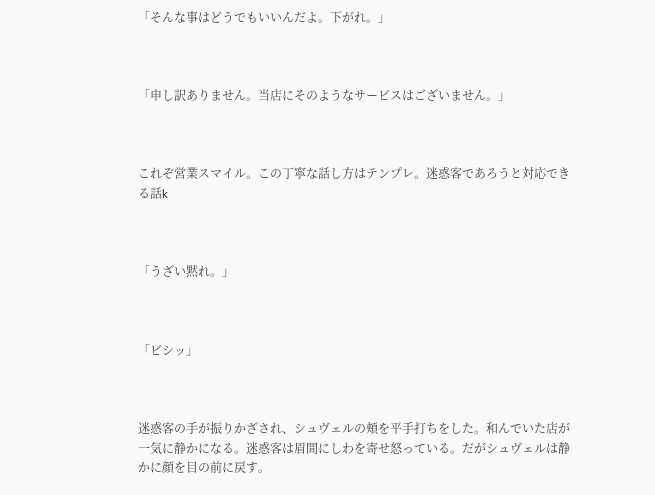「そんな事はどうでもいいんだよ。下がれ。」



「申し訳ありません。当店にそのようなサービスはございません。」



これぞ営業スマイル。この丁寧な話し方はテンプレ。迷惑客であろうと対応できる話k



「うざい黙れ。」



「ビシッ」



迷惑客の手が振りかざされ、シュヴェルの頬を平手打ちをした。和んでいた店が一気に静かになる。迷惑客は眉間にしわを寄せ怒っている。だがシュヴェルは静かに顔を目の前に戻す。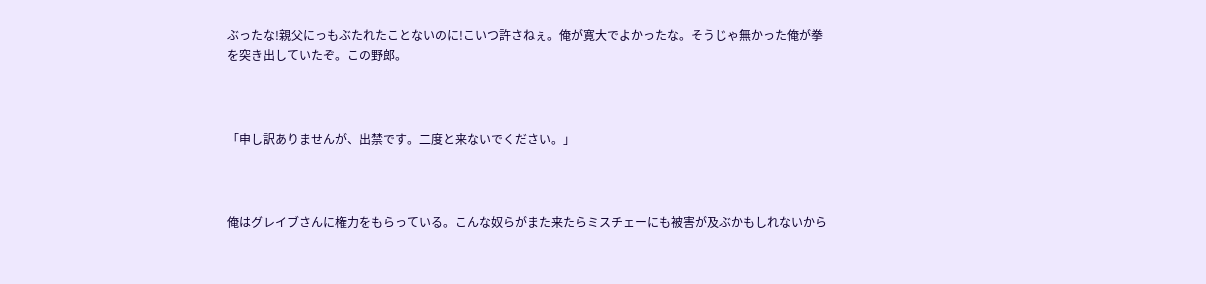ぶったな!親父にっもぶたれたことないのに!こいつ許さねぇ。俺が寛大でよかったな。そうじゃ無かった俺が拳を突き出していたぞ。この野郎。



「申し訳ありませんが、出禁です。二度と来ないでください。」



俺はグレイブさんに権力をもらっている。こんな奴らがまた来たらミスチェーにも被害が及ぶかもしれないから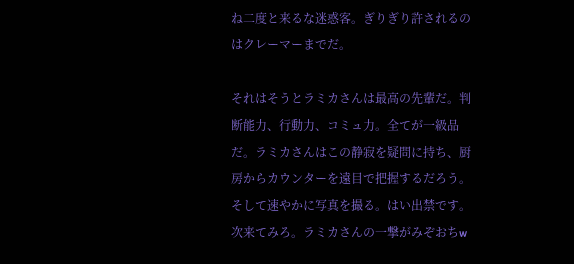ね二度と来るな迷惑客。ぎりぎり許されるのはクレーマーまでだ。

それはそうとラミカさんは最高の先輩だ。判断能力、行動力、コミュ力。全てが一級品だ。ラミカさんはこの静寂を疑問に持ち、厨房からカウンターを遠目で把握するだろう。そして速やかに写真を撮る。はい出禁です。次来てみろ。ラミカさんの一撃がみぞおちw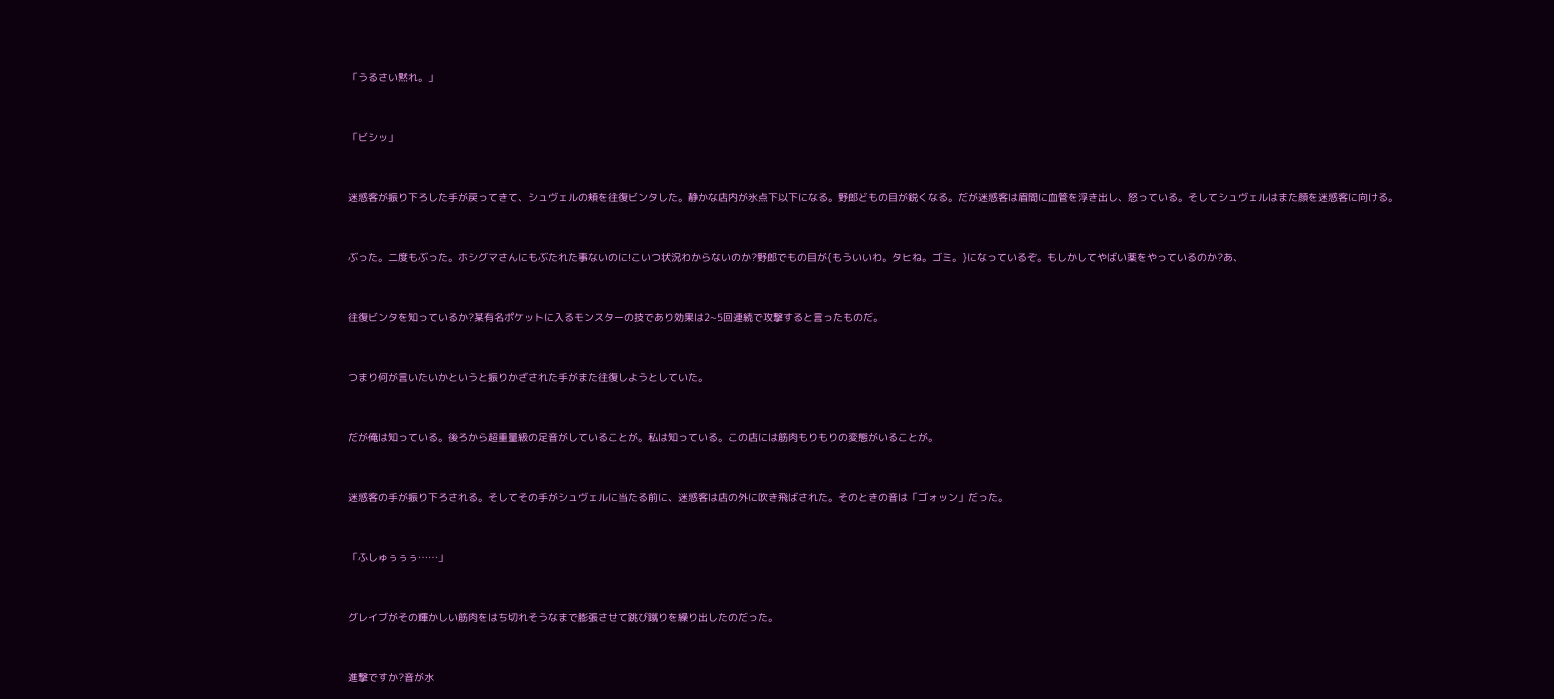「うるさい黙れ。」



「ビシッ」



迷惑客が振り下ろした手が戻ってきて、シュヴェルの頬を往復ビンタした。静かな店内が氷点下以下になる。野郎どもの目が鋭くなる。だが迷惑客は眉間に血管を浮き出し、怒っている。そしてシュヴェルはまた顔を迷惑客に向ける。



ぶった。二度もぶった。ホシグマさんにもぶたれた事ないのに!こいつ状況わからないのか?野郎でもの目が{もういいわ。タヒね。ゴミ。}になっているぞ。もしかしてやばい薬をやっているのか?あ、



往復ビンタを知っているか?某有名ポケットに入るモンスターの技であり効果は2~5回連続で攻撃すると言ったものだ。



つまり何が言いたいかというと振りかざされた手がまた往復しようとしていた。



だが俺は知っている。後ろから超重量級の足音がしていることが。私は知っている。この店には筋肉もりもりの変態がいることが。



迷惑客の手が振り下ろされる。そしてその手がシュヴェルに当たる前に、迷惑客は店の外に吹き飛ばされた。そのときの音は「ゴォッン」だった。



「ふしゅぅぅぅ……」



グレイブがその輝かしい筋肉をはち切れそうなまで膨張させて跳び蹴りを繰り出したのだった。



進撃ですか?音が水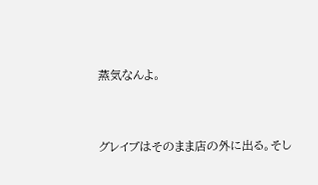蒸気なんよ。



グレイブはそのまま店の外に出る。そし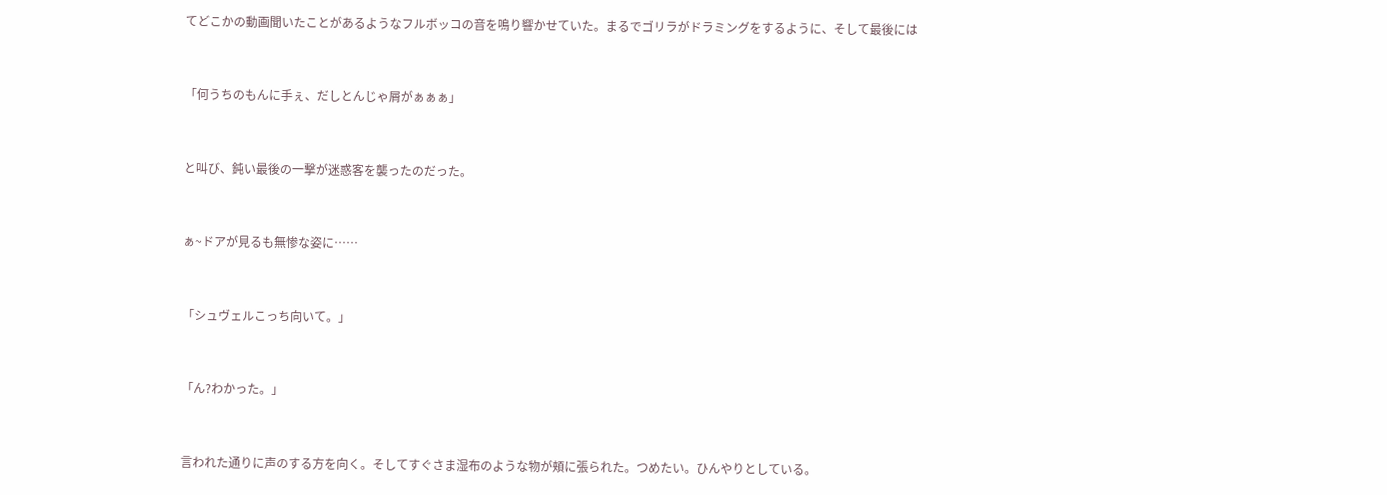てどこかの動画聞いたことがあるようなフルボッコの音を鳴り響かせていた。まるでゴリラがドラミングをするように、そして最後には



「何うちのもんに手ぇ、だしとんじゃ屑がぁぁぁ」



と叫び、鈍い最後の一撃が迷惑客を襲ったのだった。



ぁ~ドアが見るも無惨な姿に……



「シュヴェルこっち向いて。」



「ん?わかった。」



言われた通りに声のする方を向く。そしてすぐさま湿布のような物が頬に張られた。つめたい。ひんやりとしている。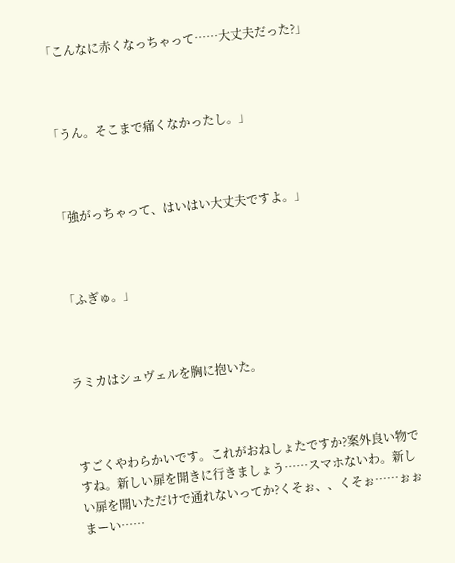「こんなに赤くなっちゃって……大丈夫だった?」



「うん。そこまで痛くなかったし。」



「強がっちゃって、はいはい大丈夫ですよ。」



「ふぎゅ。」



ラミカはシュヴェルを胸に抱いた。



すごくやわらかいです。これがおねしょたですか?案外良い物ですね。新しい扉を開きに行きましょう……スマホないわ。新しい扉を開いただけで通れないってか?くそぉ、、くそぉ……ぉぉまーい……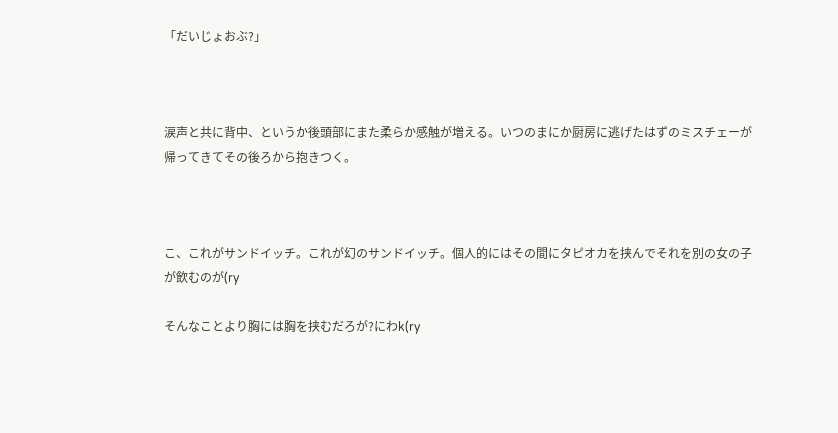「だいじょおぶ?」



涙声と共に背中、というか後頭部にまた柔らか感触が増える。いつのまにか厨房に逃げたはずのミスチェーが帰ってきてその後ろから抱きつく。



こ、これがサンドイッチ。これが幻のサンドイッチ。個人的にはその間にタピオカを挟んでそれを別の女の子が飲むのが(ry

そんなことより胸には胸を挟むだろが?にわk(ry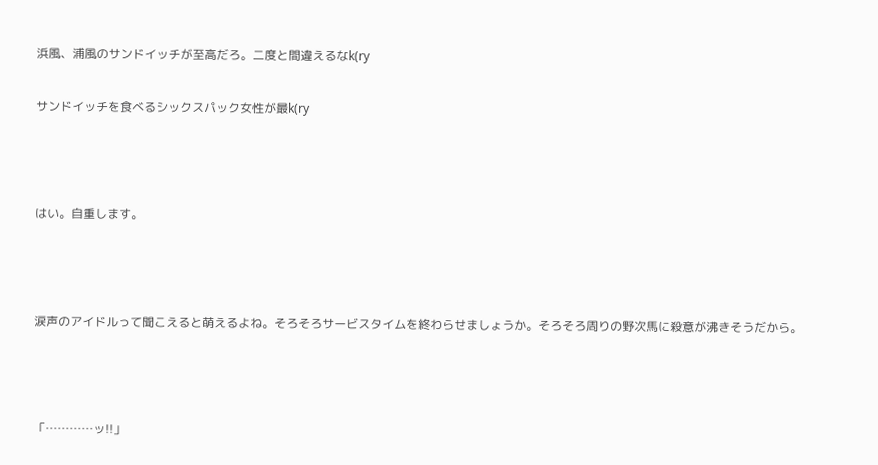浜風、浦風のサンドイッチが至高だろ。二度と間違えるなk(ry

サンドイッチを食べるシックスパック女性が最k(ry



はい。自重します。



涙声のアイドルって聞こえると萌えるよね。そろそろサービスタイムを終わらせましょうか。そろそろ周りの野次馬に殺意が沸きそうだから。



「…………ッ!!」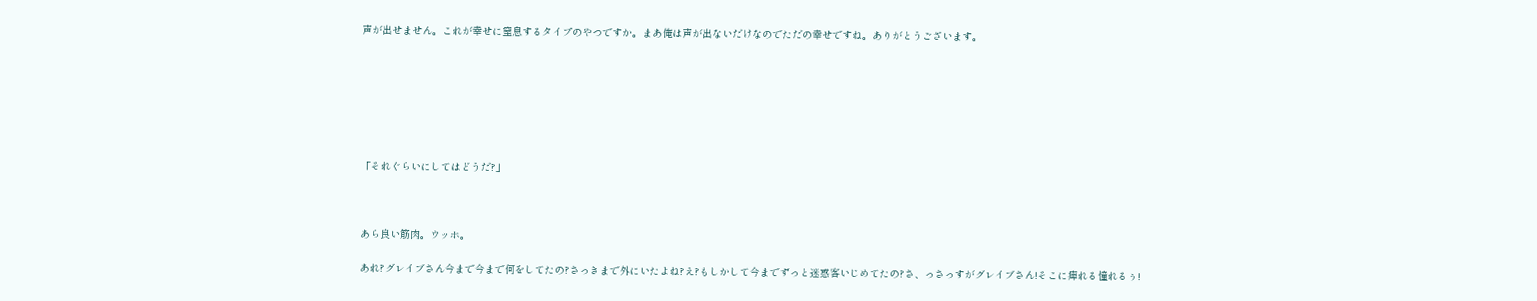声が出せません。これが幸せに窒息するタイプのやつですか。まあ俺は声が出ないだけなのでただの幸せですね。ありがとうございます。







「それぐらいにしてはどうだ?」



あら良い筋肉。ウッホ。

あれ?グレイブさん今まで今まで何をしてたの?さっきまで外にいたよね?え?もしかして今までずっと迷惑客いじめてたの?さ、っさっすがグレイブさん!そこに痺れる憧れるぅ!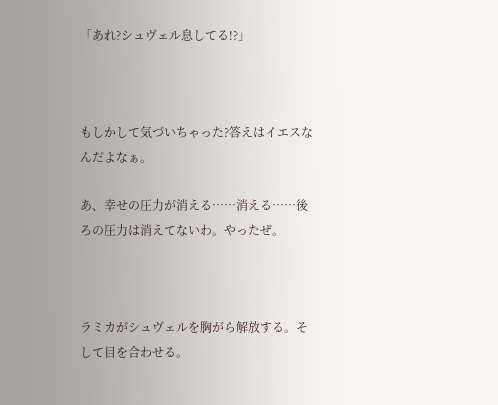「あれ?シュヴェル息してる!?」



もしかして気づいちゃった?答えはイエスなんだよなぁ。

あ、幸せの圧力が消える……消える……後ろの圧力は消えてないわ。やったぜ。



ラミカがシュヴェルを胸がら解放する。そして目を合わせる。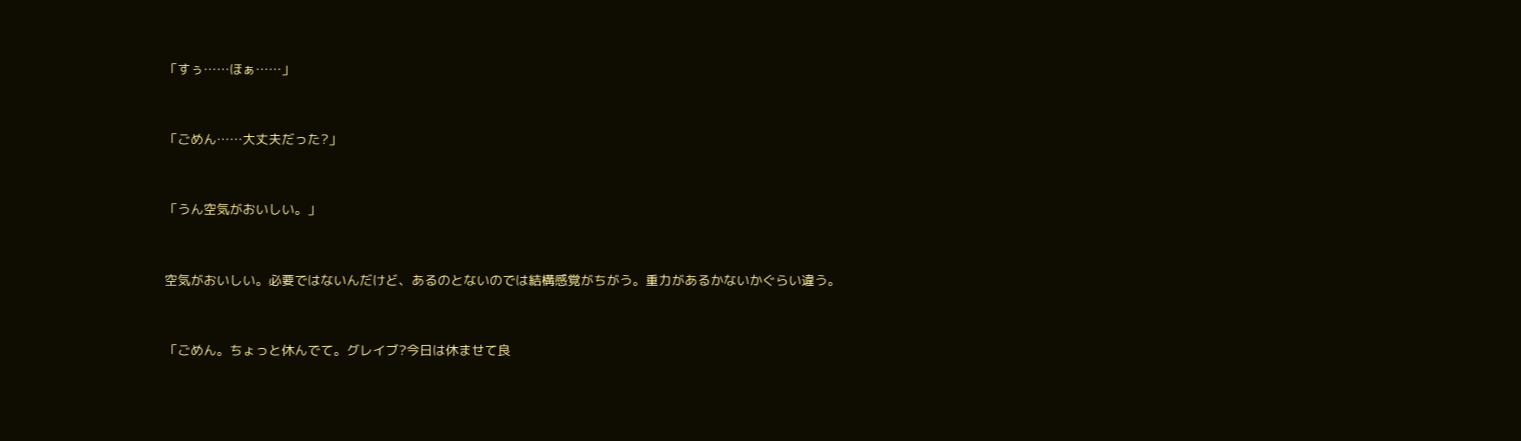「すぅ……ほぁ……」



「ごめん……大丈夫だった?」



「うん空気がおいしい。」



空気がおいしい。必要ではないんだけど、あるのとないのでは結構感覚がちがう。重力があるかないかぐらい違う。



「ごめん。ちょっと休んでて。グレイブ?今日は休ませて良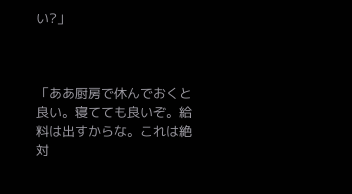い?」



「ああ厨房で休んでおくと良い。寝てても良いぞ。給料は出すからな。これは絶対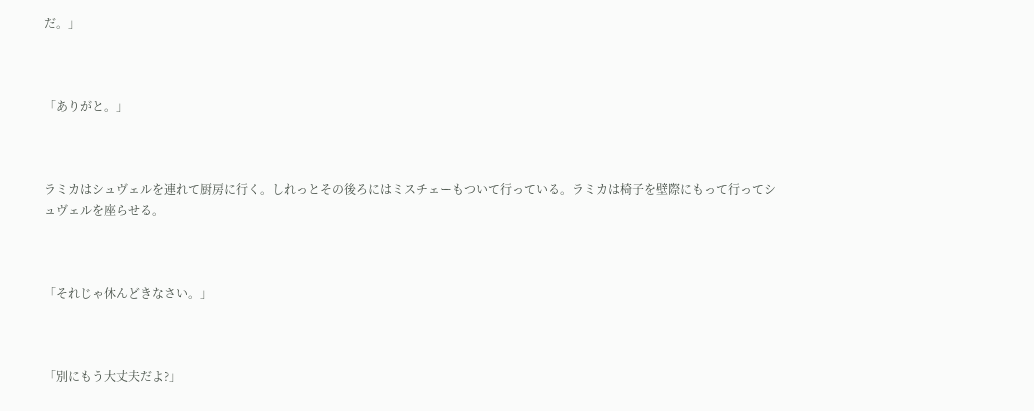だ。」



「ありがと。」



ラミカはシュヴェルを連れて厨房に行く。しれっとその後ろにはミスチェーもついて行っている。ラミカは椅子を壁際にもって行ってシュヴェルを座らせる。



「それじゃ休んどきなさい。」



「別にもう大丈夫だよ?」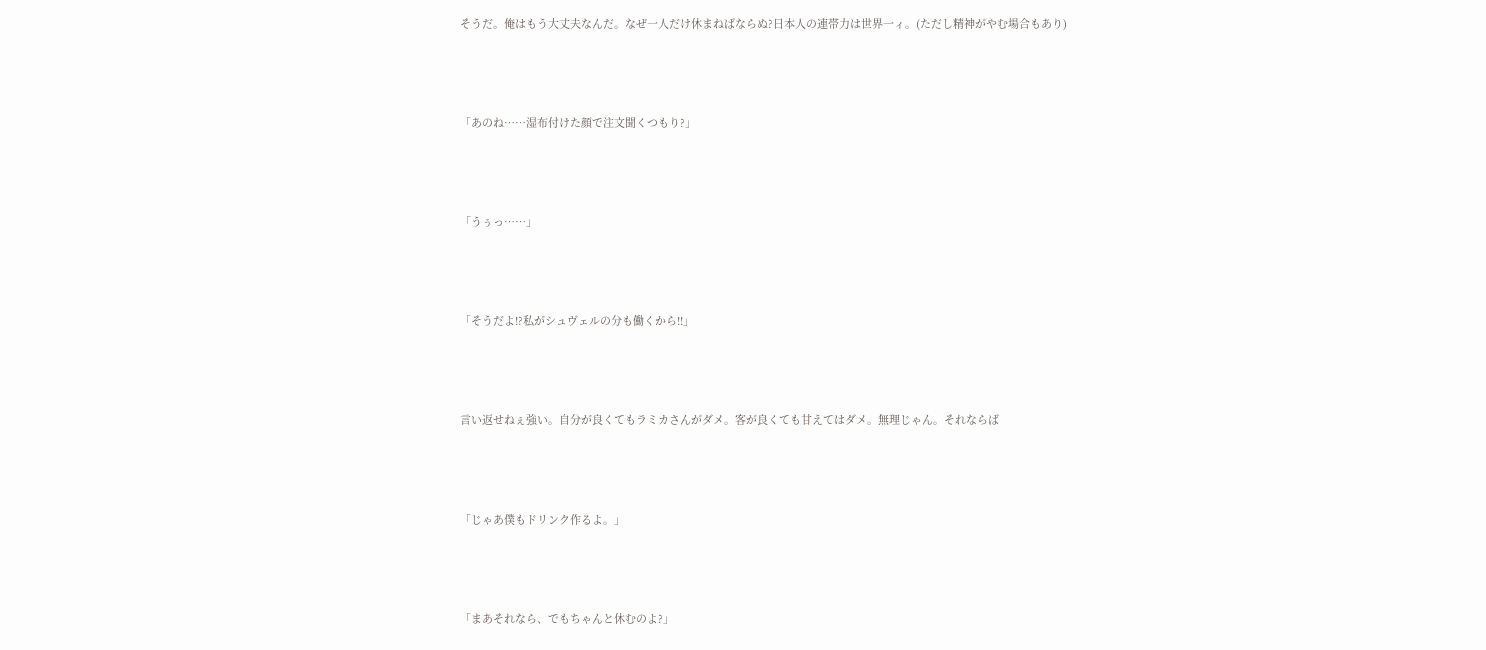そうだ。俺はもう大丈夫なんだ。なぜ一人だけ休まねばならぬ?日本人の連帯力は世界一ィ。(ただし精神がやむ場合もあり)



「あのね……湿布付けた顔で注文聞くつもり?」



「うぅっ……」



「そうだよ!?私がシュヴェルの分も働くから!!」



言い返せねぇ強い。自分が良くてもラミカさんがダメ。客が良くても甘えてはダメ。無理じゃん。それならば



「じゃあ僕もドリンク作るよ。」



「まあそれなら、でもちゃんと休むのよ?」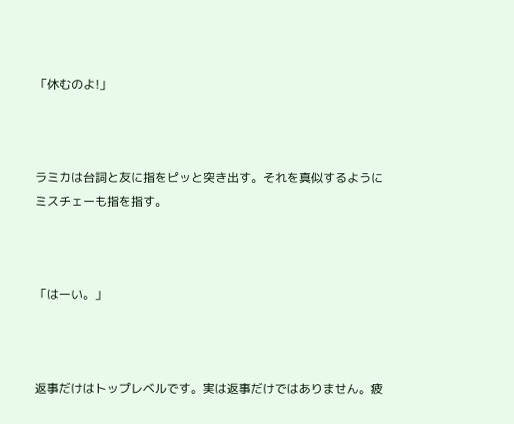「休むのよ!」



ラミカは台詞と友に指をピッと突き出す。それを真似するようにミスチェーも指を指す。



「はーい。」



返事だけはトップレベルです。実は返事だけではありません。疲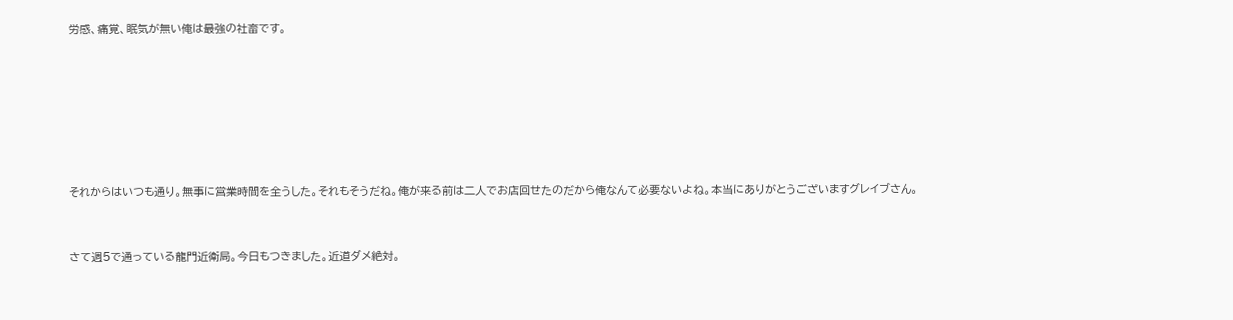労感、痛覚、眠気が無い俺は最強の社畜です。









それからはいつも通り。無事に営業時間を全うした。それもそうだね。俺が来る前は二人でお店回せたのだから俺なんて必要ないよね。本当にありがとうございますグレイブさん。



さて週5で通っている龍門近衛局。今日もつきました。近道ダメ絶対。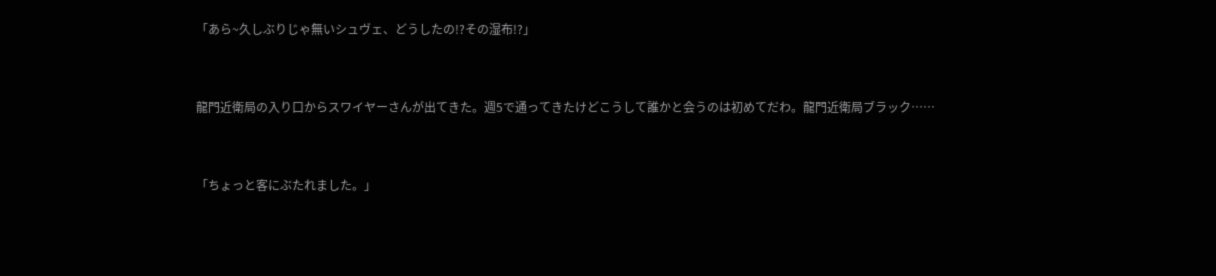「あら~久しぶりじゃ無いシュヴェ、どうしたの!?その湿布!?」



龍門近衛局の入り口からスワイヤーさんが出てきた。週5で通ってきたけどこうして誰かと会うのは初めてだわ。龍門近衛局ブラック……



「ちょっと客にぶたれました。」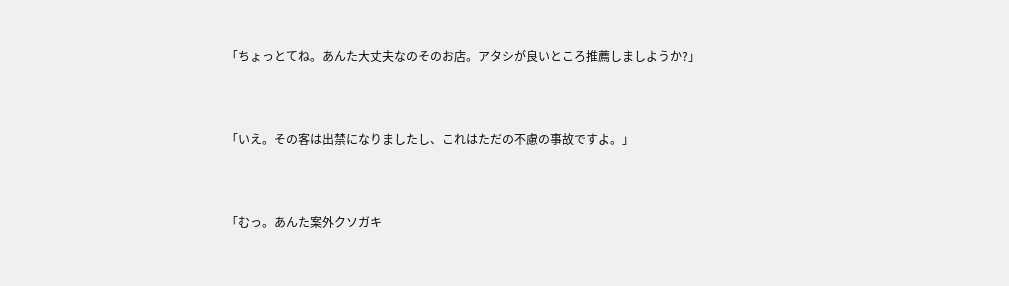「ちょっとてね。あんた大丈夫なのそのお店。アタシが良いところ推薦しましようか?」



「いえ。その客は出禁になりましたし、これはただの不慮の事故ですよ。」



「むっ。あんた案外クソガキ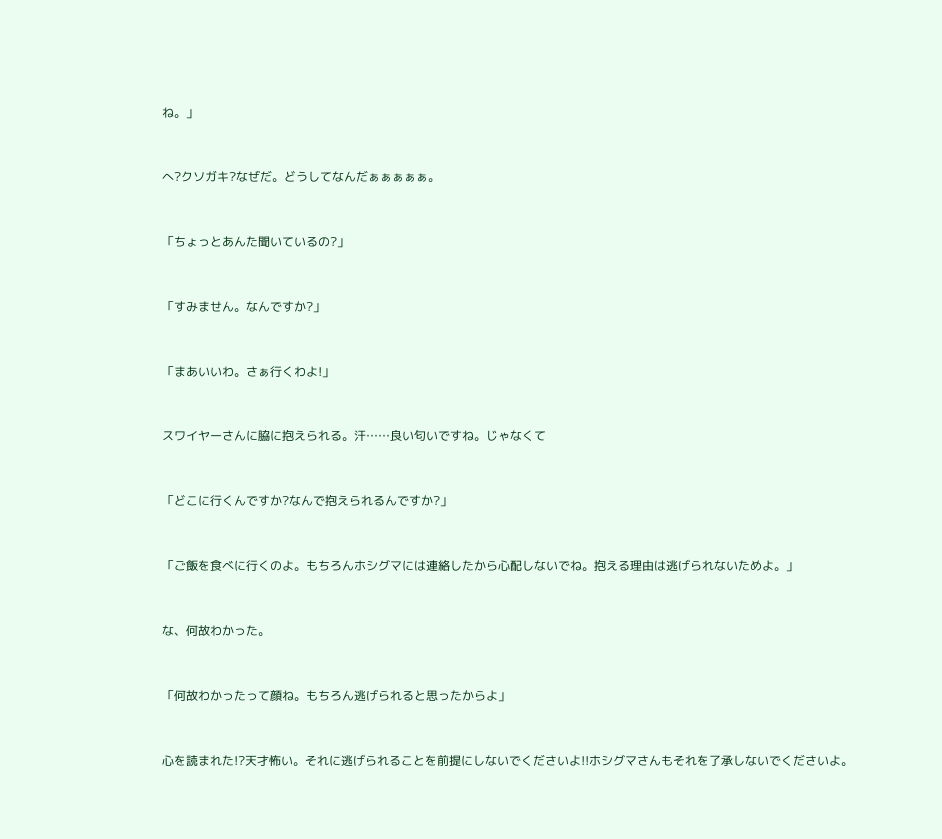ね。」



へ?クソガキ?なぜだ。どうしてなんだぁぁぁぁぁ。



「ちょっとあんた聞いているの?」



「すみません。なんですか?」



「まあいいわ。さぁ行くわよ!」



スワイヤーさんに脇に抱えられる。汗……良い匂いですね。じゃなくて



「どこに行くんですか?なんで抱えられるんですか?」



「ご飯を食べに行くのよ。もちろんホシグマには連絡したから心配しないでね。抱える理由は逃げられないためよ。」



な、何故わかった。



「何故わかったって顔ね。もちろん逃げられると思ったからよ」



心を読まれた!?天才怖い。それに逃げられることを前提にしないでくださいよ!!ホシグマさんもそれを了承しないでくださいよ。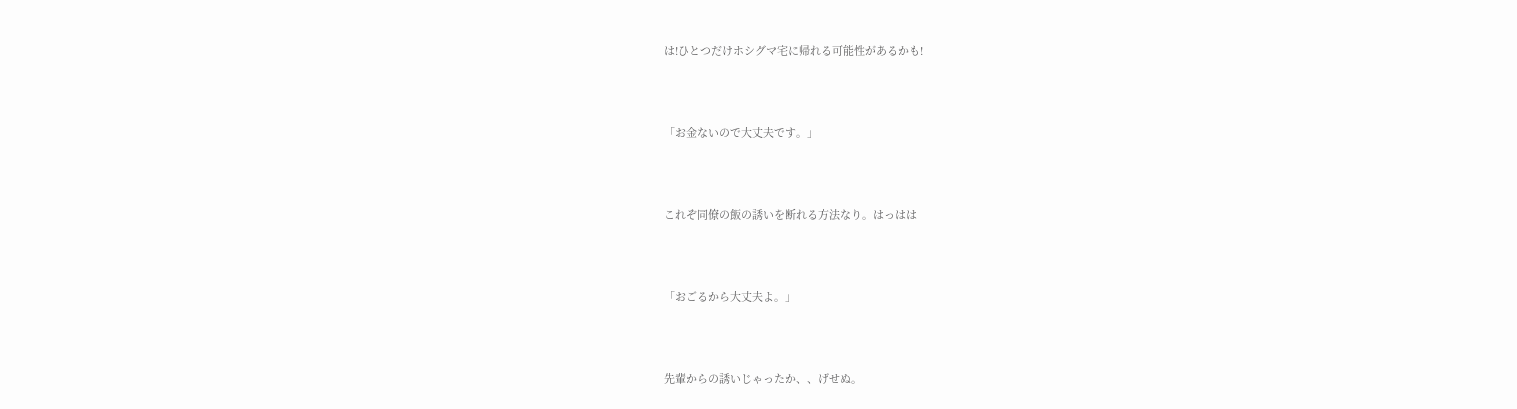は!ひとつだけホシグマ宅に帰れる可能性があるかも!



「お金ないので大丈夫です。」



これぞ同僚の飯の誘いを断れる方法なり。はっはは



「おごるから大丈夫よ。」



先輩からの誘いじゃったか、、げせぬ。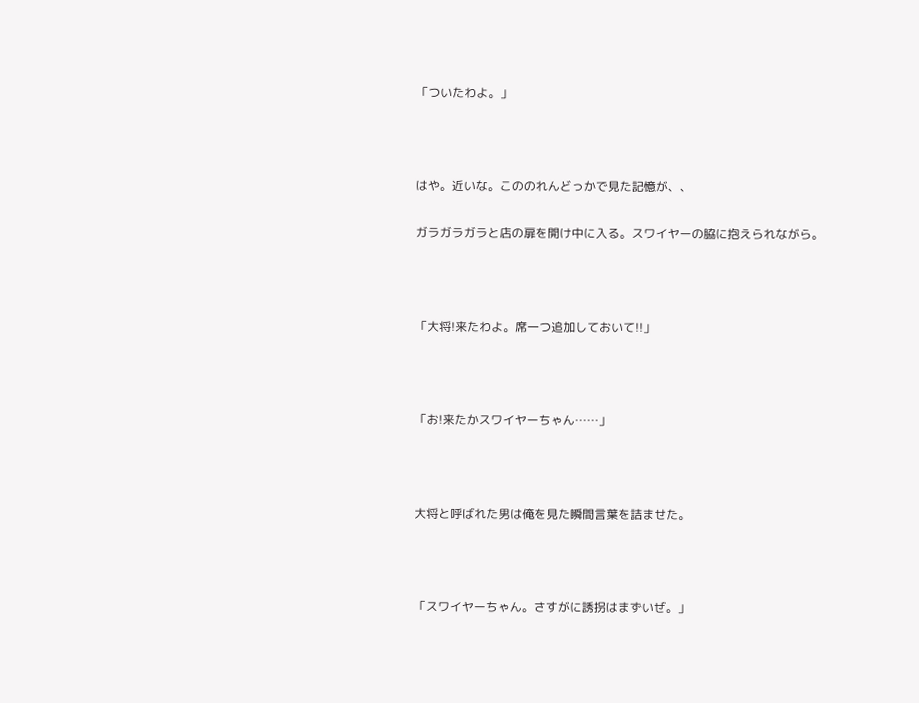「ついたわよ。」



はや。近いな。こののれんどっかで見た記憶が、、

ガラガラガラと店の扉を開け中に入る。スワイヤーの脇に抱えられながら。



「大将!来たわよ。席一つ追加しておいて!!」



「お!来たかスワイヤーちゃん……」



大将と呼ばれた男は俺を見た瞬間言葉を詰ませた。



「スワイヤーちゃん。さすがに誘拐はまずいぜ。」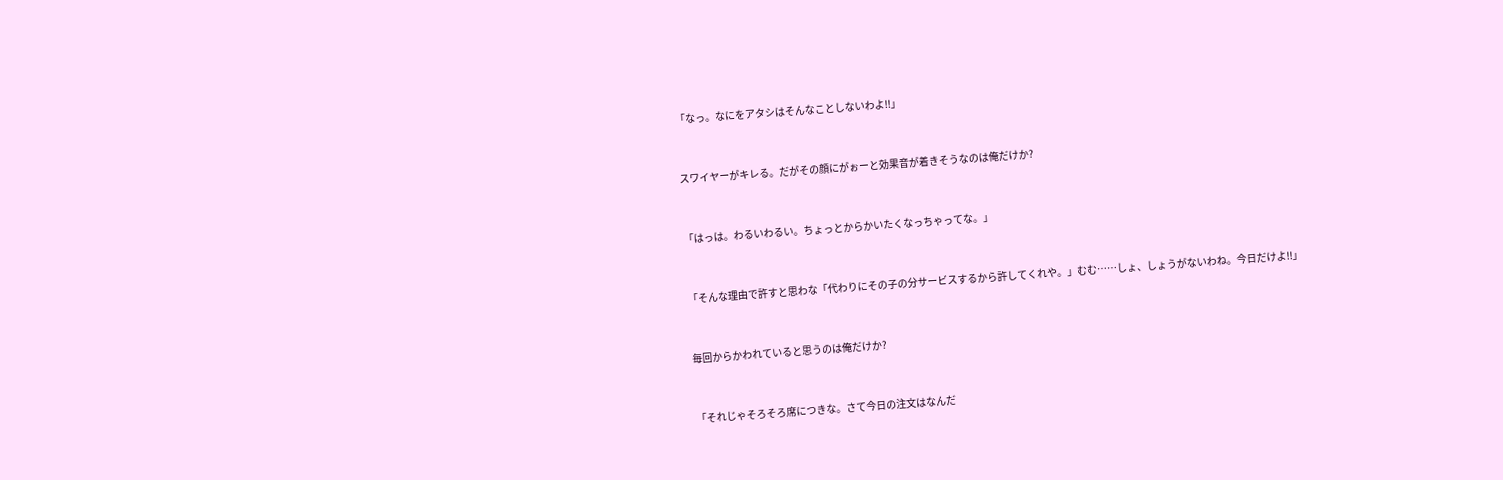「なっ。なにをアタシはそんなことしないわよ!!」



スワイヤーがキレる。だがその顔にがぉーと効果音が着きそうなのは俺だけか?



「はっは。わるいわるい。ちょっとからかいたくなっちゃってな。」



「そんな理由で許すと思わな「代わりにその子の分サービスするから許してくれや。」むむ……しょ、しょうがないわね。今日だけよ!!」



毎回からかわれていると思うのは俺だけか?



「それじゃそろそろ席につきな。さて今日の注文はなんだ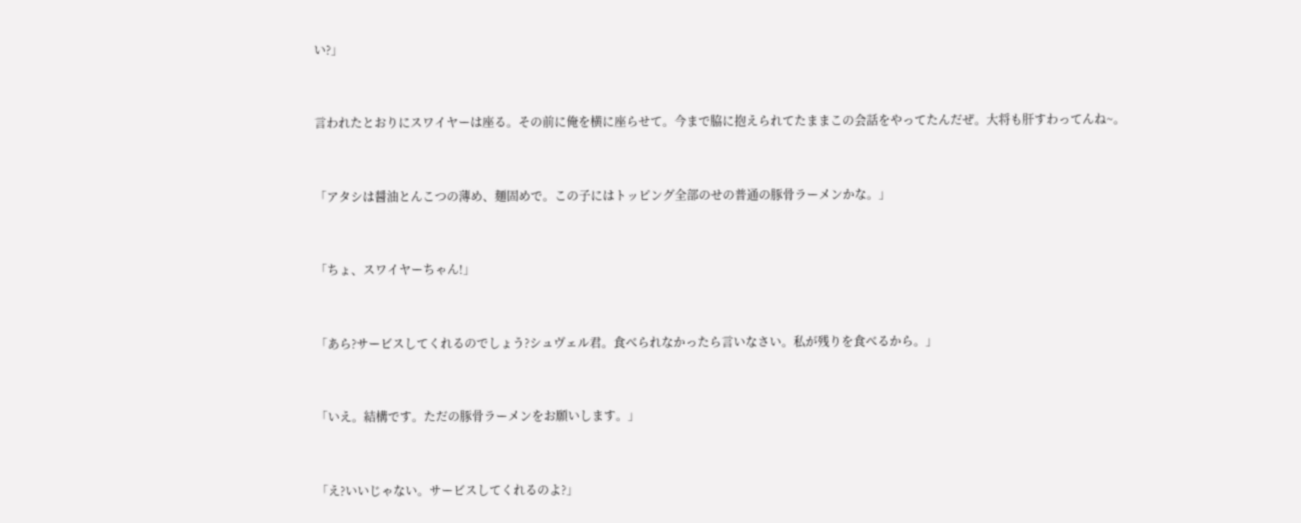い?」



言われたとおりにスワイヤーは座る。その前に俺を横に座らせて。今まで脇に抱えられてたままこの会話をやってたんだぜ。大将も肝すわってんね~。



「アタシは醤油とんこつの薄め、麺固めで。この子にはトッピング全部のせの普通の豚骨ラーメンかな。」



「ちょ、スワイヤーちゃん!」



「あら?サービスしてくれるのでしょう?シュヴェル君。食べられなかったら言いなさい。私が残りを食べるから。」



「いえ。結構です。ただの豚骨ラーメンをお願いします。」



「え?いいじゃない。サービスしてくれるのよ?」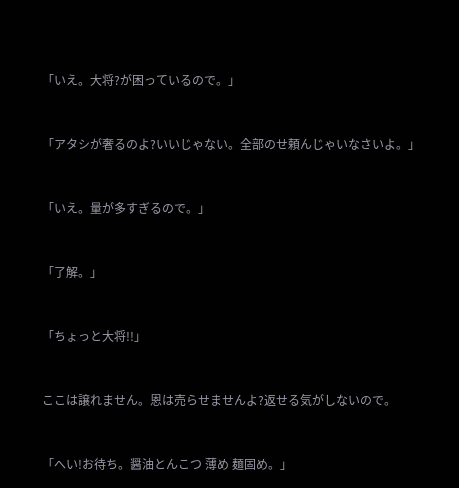「いえ。大将?が困っているので。」



「アタシが奢るのよ?いいじゃない。全部のせ頼んじゃいなさいよ。」



「いえ。量が多すぎるので。」



「了解。」



「ちょっと大将!!」



ここは譲れません。恩は売らせませんよ?返せる気がしないので。



「へい!お待ち。醤油とんこつ 薄め 麺固め。」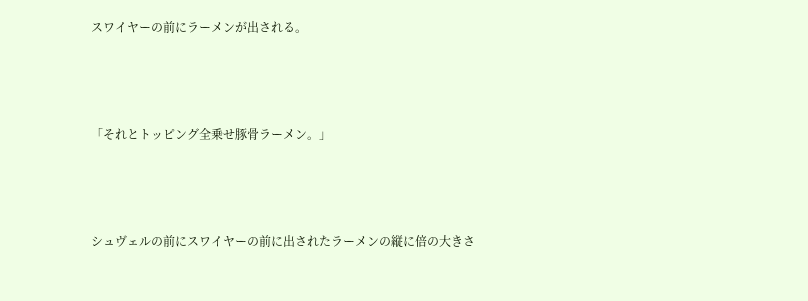スワイヤーの前にラーメンが出される。



「それとトッピング全乗せ豚骨ラーメン。」



シュヴェルの前にスワイヤーの前に出されたラーメンの縦に倍の大きさ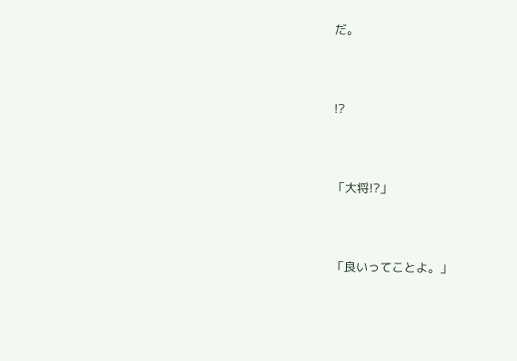だ。



!?



「大将!?」



「良いってことよ。」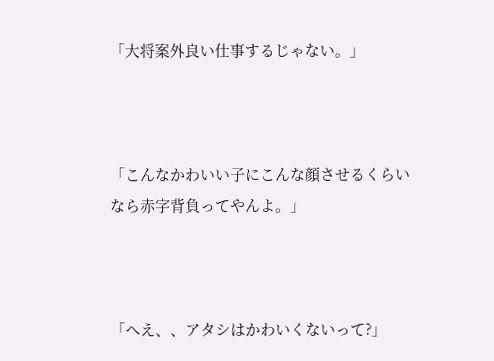「大将案外良い仕事するじゃない。」



「こんなかわいい子にこんな顔させるくらいなら赤字背負ってやんよ。」



「へえ、、アタシはかわいくないって?」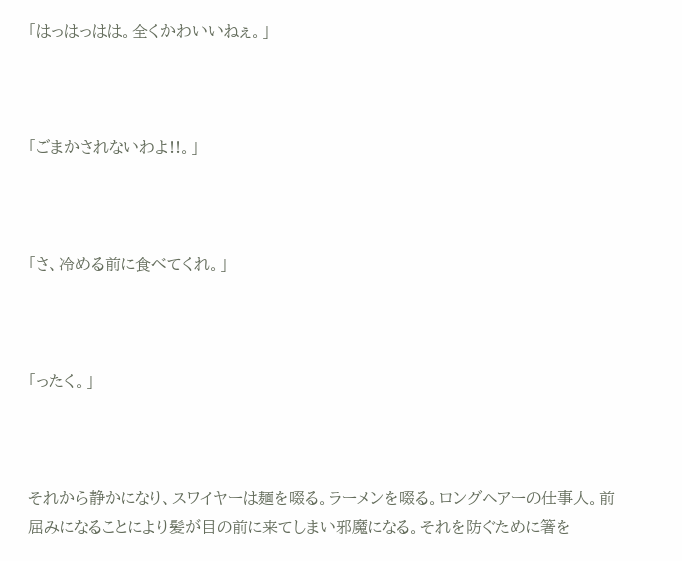「はっはっはは。全くかわいいねぇ。」



「ごまかされないわよ!!。」



「さ、冷める前に食べてくれ。」



「ったく。」



それから静かになり、スワイヤーは麺を啜る。ラーメンを啜る。ロングヘアーの仕事人。前屈みになることにより髪が目の前に来てしまい邪魔になる。それを防ぐために箸を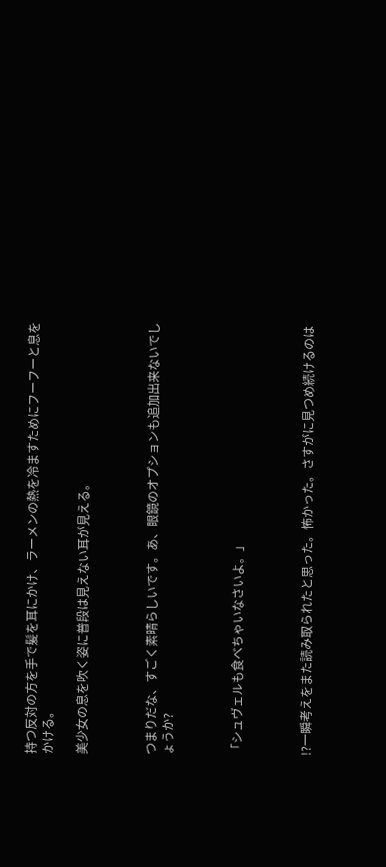持つ反対の方を手で髪を耳にかけ、ラーメンの熱を冷ますためにフーフーと息をかける。

美少女の息を吹く姿に普段は見えない耳が見える。



つまりだな、すごく素晴らしいです。あ、眼鏡のオプションも追加出来ないでしょうか?



「シュヴェルも食べちゃいなさいよ。」



!?一瞬考えをまた読み取られたと思った。怖かった。さすがに見つめ続けるのは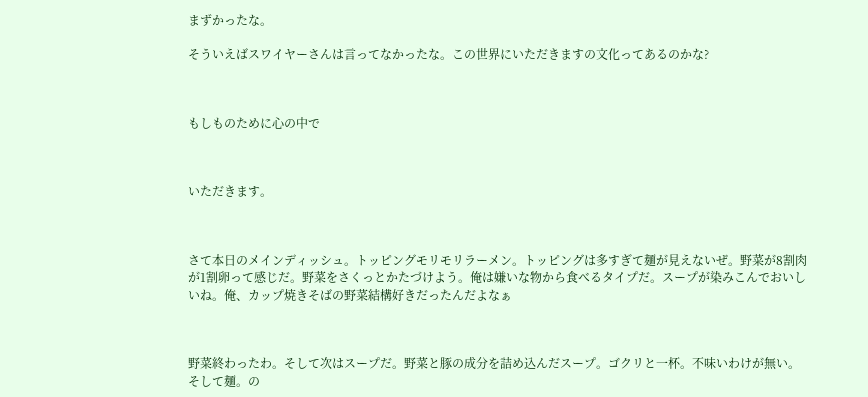まずかったな。

そういえばスワイヤーさんは言ってなかったな。この世界にいただきますの文化ってあるのかな?



もしものために心の中で



いただきます。



さて本日のメインディッシュ。トッピングモリモリラーメン。トッピングは多すぎて麺が見えないぜ。野菜が8割肉が1割卵って感じだ。野菜をさくっとかたづけよう。俺は嫌いな物から食べるタイプだ。スープが染みこんでおいしいね。俺、カップ焼きそばの野菜結構好きだったんだよなぁ



野菜終わったわ。そして次はスープだ。野菜と豚の成分を詰め込んだスープ。ゴクリと一杯。不味いわけが無い。そして麺。の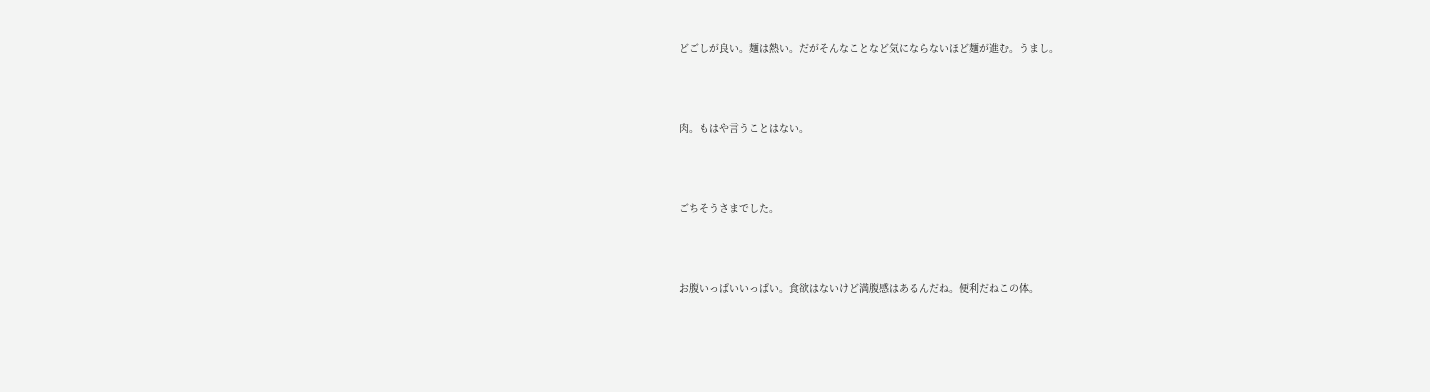どごしが良い。麺は熱い。だがそんなことなど気にならないほど麺が進む。うまし。



肉。もはや言うことはない。



ごちそうさまでした。



お腹いっぱいいっぱい。食欲はないけど満腹感はあるんだね。便利だねこの体。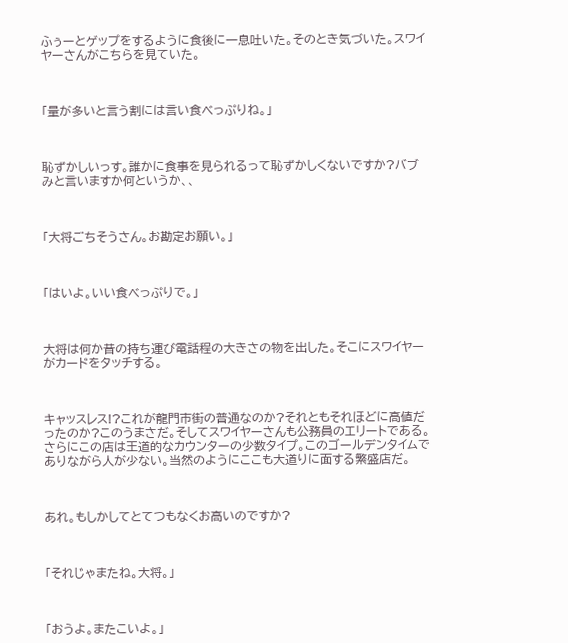ふぅーとゲップをするように食後に一息吐いた。そのとき気づいた。スワイヤーさんがこちらを見ていた。



「量が多いと言う割には言い食べっぷりね。」



恥ずかしいっす。誰かに食事を見られるって恥ずかしくないですか?バブみと言いますか何というか、、



「大将ごちそうさん。お勘定お願い。」



「はいよ。いい食べっぷりで。」



大将は何か昔の持ち運び電話程の大きさの物を出した。そこにスワイヤーがカードをタッチする。



キャッスレス!?これが龍門市街の普通なのか?それともそれほどに高値だったのか?このうまさだ。そしてスワイヤーさんも公務員のエリートである。さらにこの店は王道的なカウンターの少数タイプ。このゴールデンタイムでありながら人が少ない。当然のようにここも大道りに面する繁盛店だ。



あれ。もしかしてとてつもなくお高いのですか?



「それじゃまたね。大将。」



「おうよ。またこいよ。」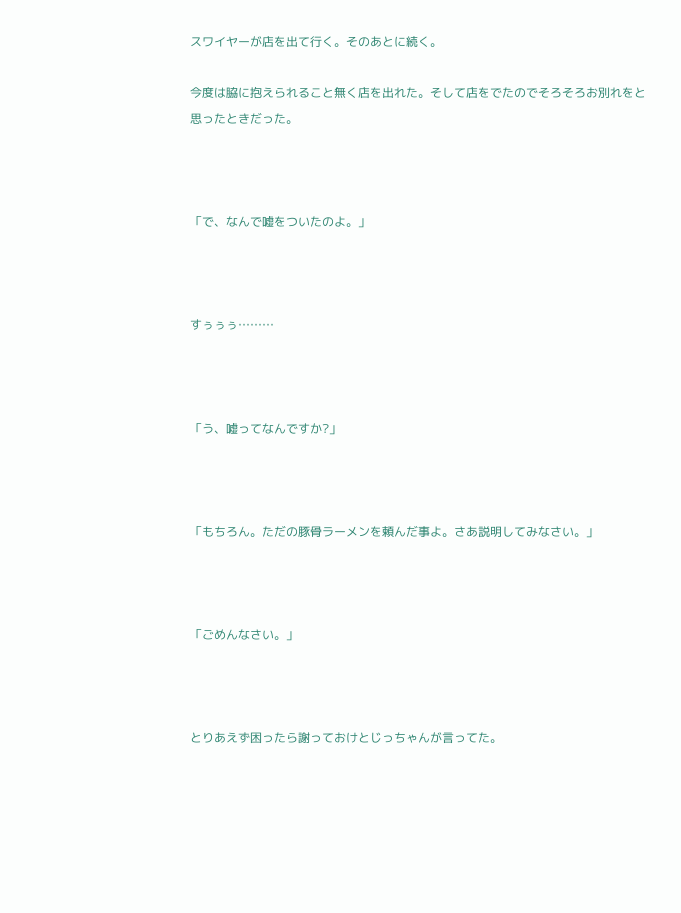スワイヤーが店を出て行く。そのあとに続く。

今度は脇に抱えられること無く店を出れた。そして店をでたのでそろそろお別れをと思ったときだった。



「で、なんで嘘をついたのよ。」



すぅぅぅ………



「う、嘘ってなんですか?」



「もちろん。ただの豚骨ラーメンを頼んだ事よ。さあ説明してみなさい。」



「ごめんなさい。」



とりあえず困ったら謝っておけとじっちゃんが言ってた。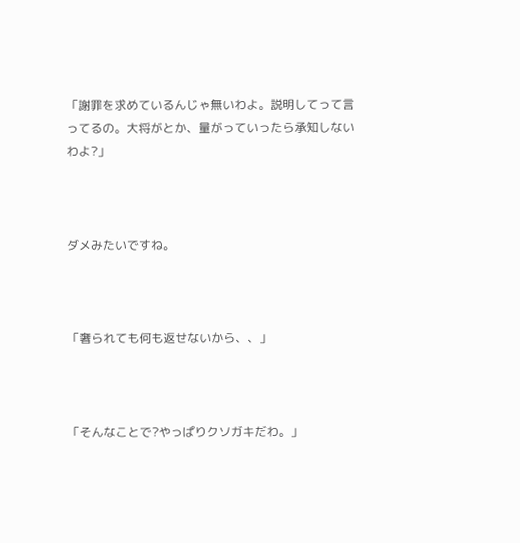「謝罪を求めているんじゃ無いわよ。説明してって言ってるの。大将がとか、量がっていったら承知しないわよ?」



ダメみたいですね。



「奢られても何も返せないから、、」



「そんなことで?やっぱりクソガキだわ。」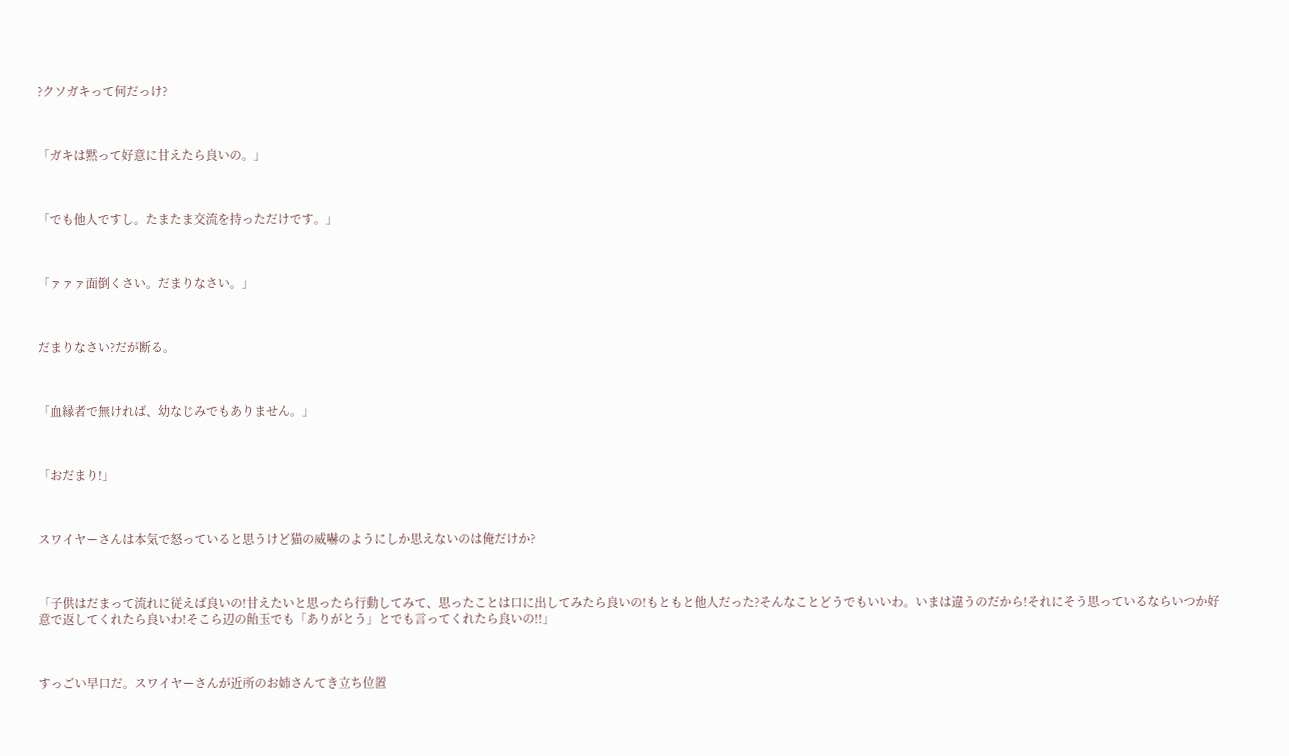?クソガキって何だっけ?



「ガキは黙って好意に甘えたら良いの。」



「でも他人ですし。たまたま交流を持っただけです。」



「ァァァ面倒くさい。だまりなさい。」



だまりなさい?だが断る。



「血縁者で無ければ、幼なじみでもありません。」



「おだまり!」



スワイヤーさんは本気で怒っていると思うけど猫の威嚇のようにしか思えないのは俺だけか?



「子供はだまって流れに従えば良いの!甘えたいと思ったら行動してみて、思ったことは口に出してみたら良いの!もともと他人だった?そんなことどうでもいいわ。いまは違うのだから!それにそう思っているならいつか好意で返してくれたら良いわ!そこら辺の飴玉でも「ありがとう」とでも言ってくれたら良いの!!」



すっごい早口だ。スワイヤーさんが近所のお姉さんてき立ち位置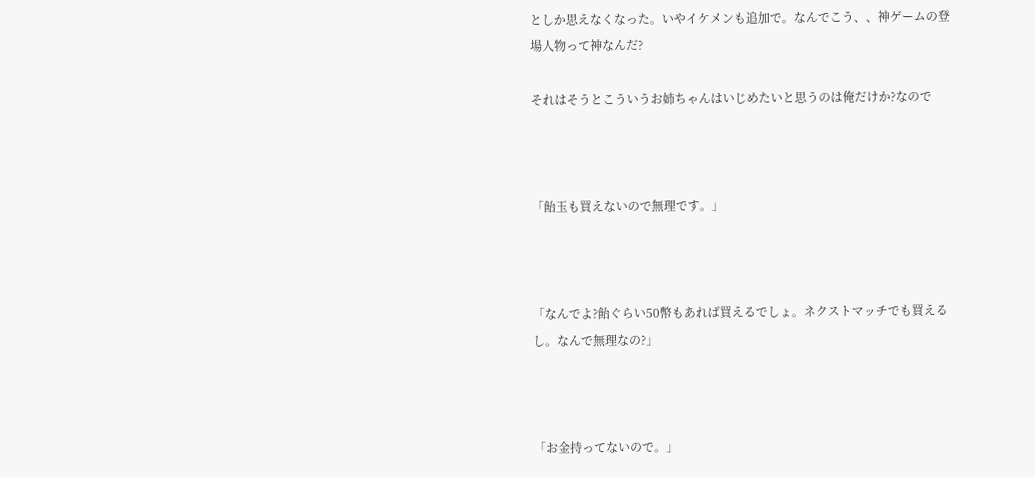としか思えなくなった。いやイケメンも追加で。なんでこう、、神ゲームの登場人物って神なんだ?

それはそうとこういうお姉ちゃんはいじめたいと思うのは俺だけか?なので



「飴玉も買えないので無理です。」



「なんでよ?飴ぐらい50幣もあれば買えるでしょ。ネクストマッチでも買えるし。なんで無理なの?」



「お金持ってないので。」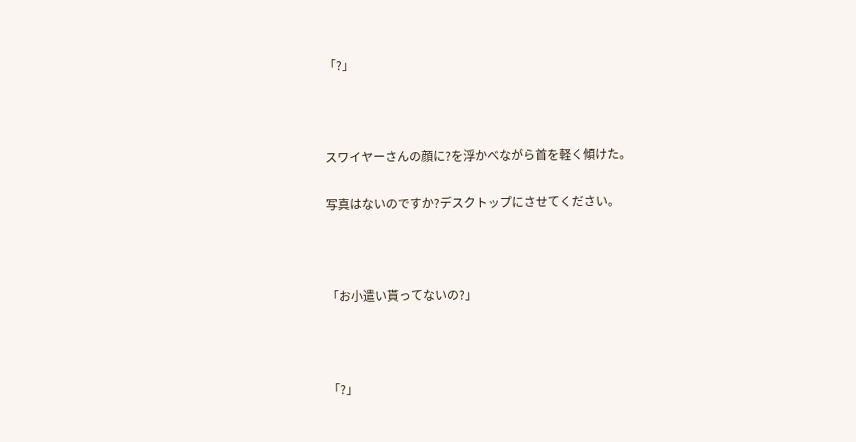「?」



スワイヤーさんの顔に?を浮かべながら首を軽く傾けた。

写真はないのですか?デスクトップにさせてください。



「お小遣い貰ってないの?」



「?」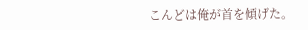こんどは俺が首を傾げた。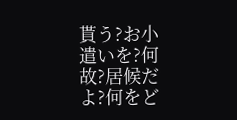貰う?お小遣いを?何故?居候だよ?何をど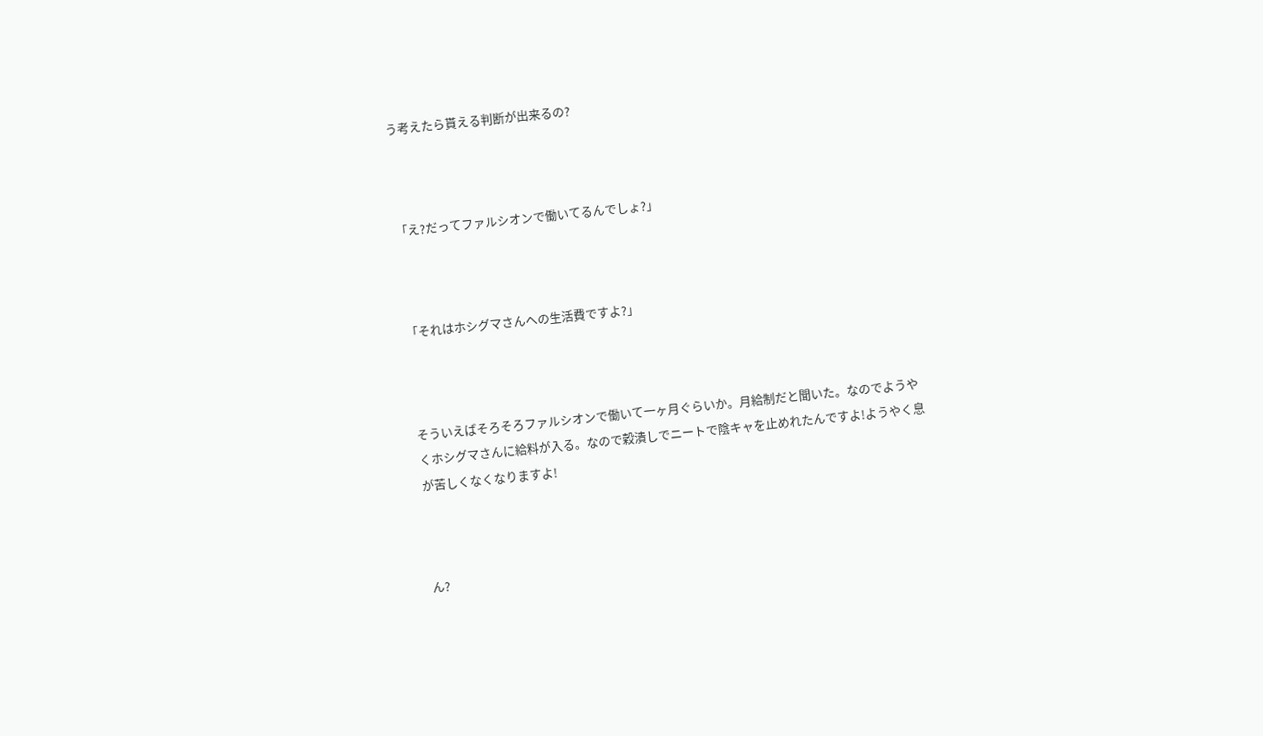う考えたら貰える判断が出来るの?



「え?だってファルシオンで働いてるんでしょ?」



「それはホシグマさんへの生活費ですよ?」



そういえばそろそろファルシオンで働いて一ヶ月ぐらいか。月給制だと聞いた。なのでようやくホシグマさんに給料が入る。なので穀潰しでニートで陰キャを止めれたんですよ!ようやく息が苦しくなくなりますよ!



ん?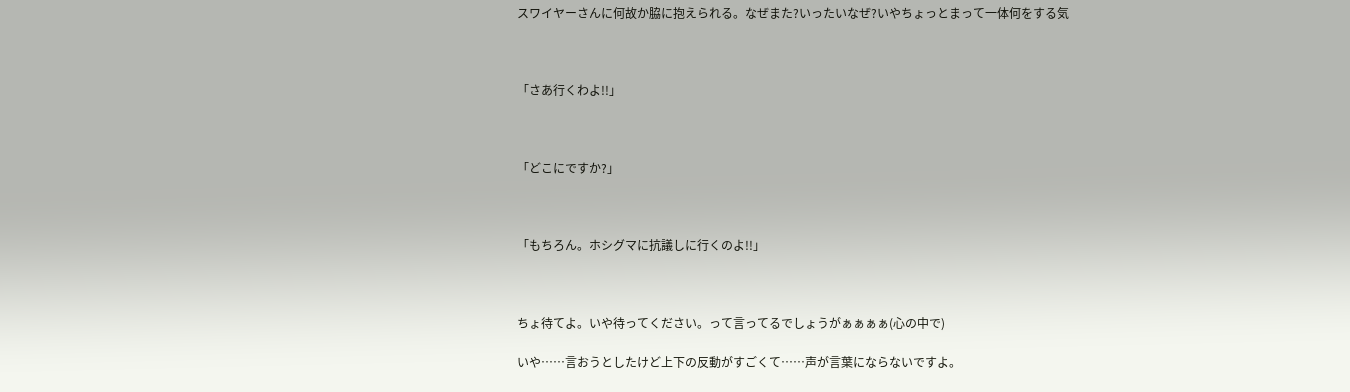スワイヤーさんに何故か脇に抱えられる。なぜまた?いったいなぜ?いやちょっとまって一体何をする気



「さあ行くわよ!!」



「どこにですか?」



「もちろん。ホシグマに抗議しに行くのよ!!」



ちょ待てよ。いや待ってください。って言ってるでしょうがぁぁぁぁ(心の中で)

いや……言おうとしたけど上下の反動がすごくて……声が言葉にならないですよ。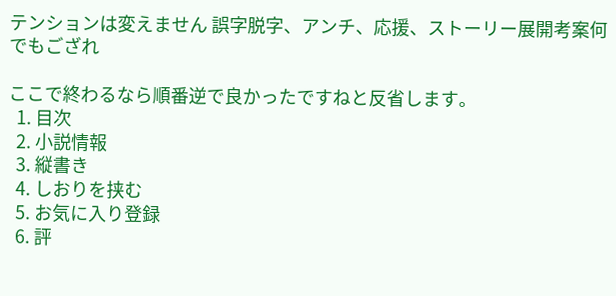テンションは変えません 誤字脱字、アンチ、応援、ストーリー展開考案何でもござれ

ここで終わるなら順番逆で良かったですねと反省します。
  1. 目次
  2. 小説情報
  3. 縦書き
  4. しおりを挟む
  5. お気に入り登録
  6. 評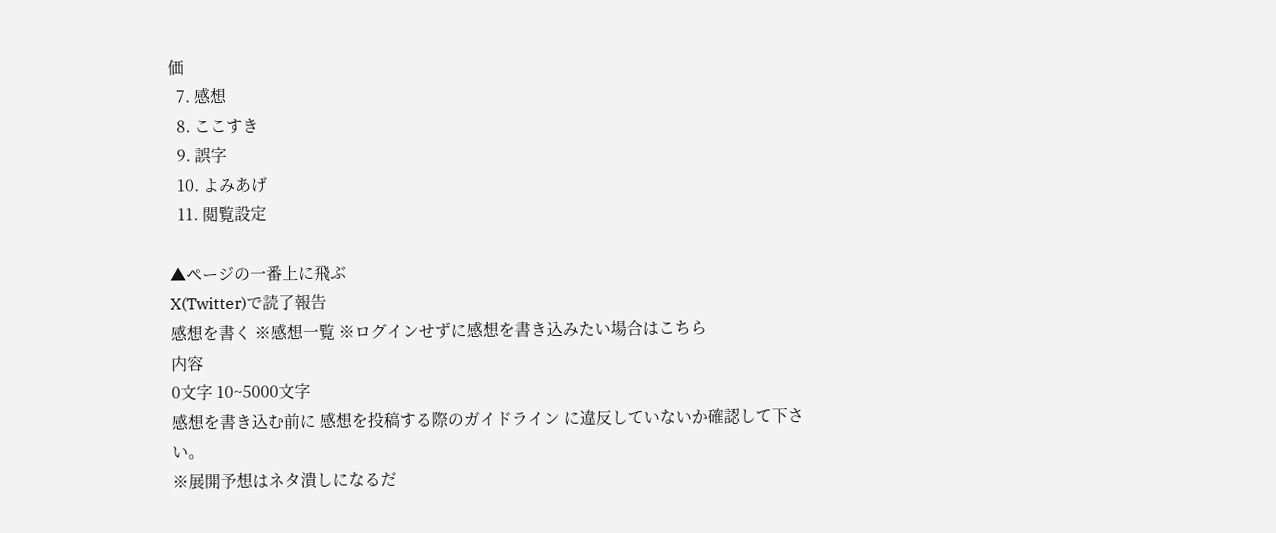価
  7. 感想
  8. ここすき
  9. 誤字
  10. よみあげ
  11. 閲覧設定

▲ページの一番上に飛ぶ
X(Twitter)で読了報告
感想を書く ※感想一覧 ※ログインせずに感想を書き込みたい場合はこちら
内容
0文字 10~5000文字
感想を書き込む前に 感想を投稿する際のガイドライン に違反していないか確認して下さい。
※展開予想はネタ潰しになるだ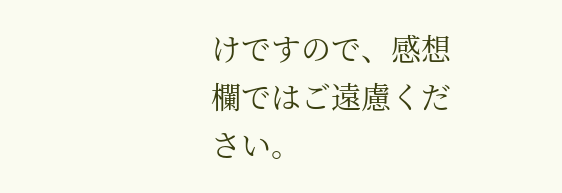けですので、感想欄ではご遠慮ください。